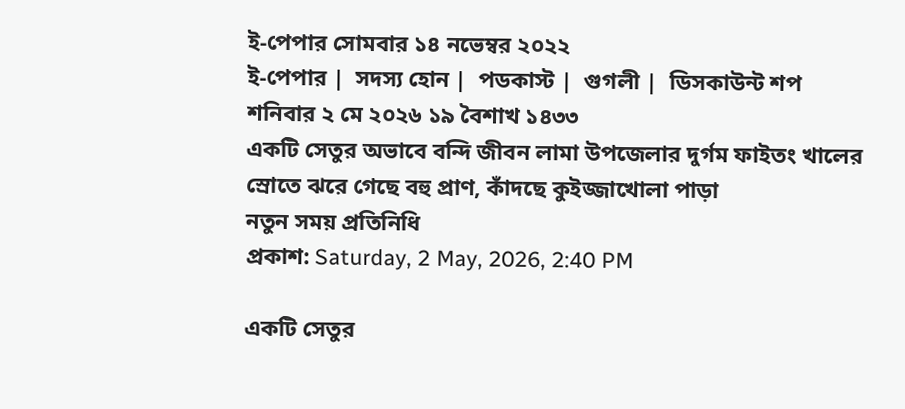ই-পেপার সোমবার ১৪ নভেম্বর ২০২২
ই-পেপার |  সদস্য হোন |  পডকাস্ট |  গুগলী |  ডিসকাউন্ট শপ
শনিবার ২ মে ২০২৬ ১৯ বৈশাখ ১৪৩৩
একটি সেতুর অভাবে বন্দি জীবন লামা উপজেলার দুর্গম ফাইতং খালের স্রোতে ঝরে গেছে বহু প্রাণ, কাঁদছে কুইজ্জাখোলা পাড়া
নতুন সময় প্রতিনিধি
প্রকাশ: Saturday, 2 May, 2026, 2:40 PM

একটি সেতুর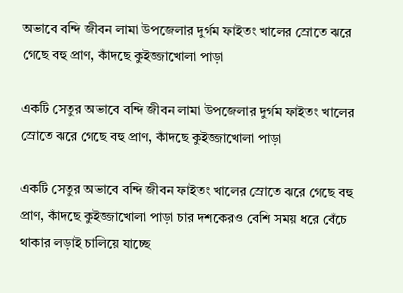অভাবে বন্দি জীবন লামা উপজেলার দুর্গম ফাইতং খালের স্রোতে ঝরে গেছে বহু প্রাণ, কাঁদছে কুইজ্জাখোলা পাড়া

একটি সেতুর অভাবে বন্দি জীবন লামা উপজেলার দুর্গম ফাইতং খালের স্রোতে ঝরে গেছে বহু প্রাণ, কাঁদছে কুইজ্জাখোলা পাড়া

একটি সেতুর অভাবে বন্দি জীবন ফাইতং খালের স্রোতে ঝরে গেছে বহু প্রাণ, কাঁদছে কুইজ্জাখোলা পাড়া চার দশকেরও বেশি সময় ধরে বেঁচে থাকার লড়াই চালিয়ে যাচ্ছে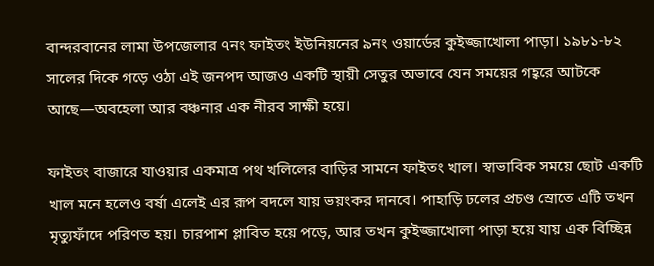বান্দরবানের লামা উপজেলার ৭নং ফাইতং ইউনিয়নের ৯নং ওয়ার্ডের কুইজ্জাখোলা পাড়া। ১৯৮১-৮২ সালের দিকে গড়ে ওঠা এই জনপদ আজও একটি স্থায়ী সেতুর অভাবে যেন সময়ের গহ্বরে আটকে আছে—অবহেলা আর বঞ্চনার এক নীরব সাক্ষী হয়ে।

ফাইতং বাজারে যাওয়ার একমাত্র পথ খলিলের বাড়ির সামনে ফাইতং খাল। স্বাভাবিক সময়ে ছোট একটি খাল মনে হলেও বর্ষা এলেই এর রূপ বদলে যায় ভয়ংকর দানবে। পাহাড়ি ঢলের প্রচণ্ড স্রোতে এটি তখন মৃত্যুফাঁদে পরিণত হয়। চারপাশ প্লাবিত হয়ে পড়ে, আর তখন কুইজ্জাখোলা পাড়া হয়ে যায় এক বিচ্ছিন্ন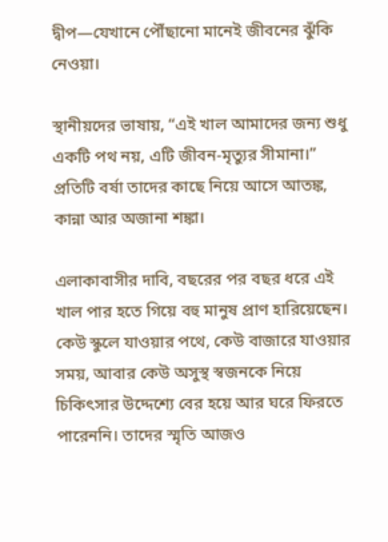দ্বীপ—যেখানে পৌঁছানো মানেই জীবনের ঝুঁকি নেওয়া।

স্থানীয়দের ভাষায়, “এই খাল আমাদের জন্য শুধু একটি পথ নয়, এটি জীবন-মৃত্যুর সীমানা।” প্রতিটি বর্ষা তাদের কাছে নিয়ে আসে আতঙ্ক, কান্না আর অজানা শঙ্কা।

এলাকাবাসীর দাবি, বছরের পর বছর ধরে এই খাল পার হতে গিয়ে বহু মানুষ প্রাণ হারিয়েছেন। কেউ স্কুলে যাওয়ার পথে, কেউ বাজারে যাওয়ার সময়, আবার কেউ অসুস্থ স্বজনকে নিয়ে চিকিৎসার উদ্দেশ্যে বের হয়ে আর ঘরে ফিরতে পারেননি। তাদের স্মৃতি আজও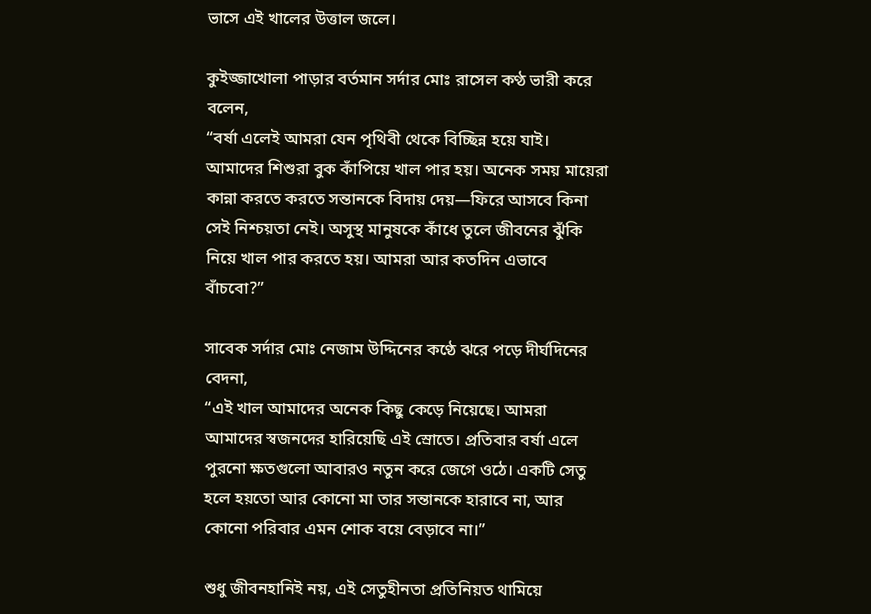ভাসে এই খালের উত্তাল জলে।

কুইজ্জাখোলা পাড়ার বর্তমান সর্দার মোঃ রাসেল কণ্ঠ ভারী করে বলেন,
“বর্ষা এলেই আমরা যেন পৃথিবী থেকে বিচ্ছিন্ন হয়ে যাই। আমাদের শিশুরা বুক কাঁপিয়ে খাল পার হয়। অনেক সময় মায়েরা কান্না করতে করতে সন্তানকে বিদায় দেয়—ফিরে আসবে কিনা সেই নিশ্চয়তা নেই। অসুস্থ মানুষকে কাঁধে তুলে জীবনের ঝুঁকি নিয়ে খাল পার করতে হয়। আমরা আর কতদিন এভাবে বাঁচবো?”

সাবেক সর্দার মোঃ নেজাম উদ্দিনের কণ্ঠে ঝরে পড়ে দীর্ঘদিনের বেদনা,
“এই খাল আমাদের অনেক কিছু কেড়ে নিয়েছে। আমরা আমাদের স্বজনদের হারিয়েছি এই স্রোতে। প্রতিবার বর্ষা এলে পুরনো ক্ষতগুলো আবারও নতুন করে জেগে ওঠে। একটি সেতু হলে হয়তো আর কোনো মা তার সন্তানকে হারাবে না, আর কোনো পরিবার এমন শোক বয়ে বেড়াবে না।”

শুধু জীবনহানিই নয়, এই সেতুহীনতা প্রতিনিয়ত থামিয়ে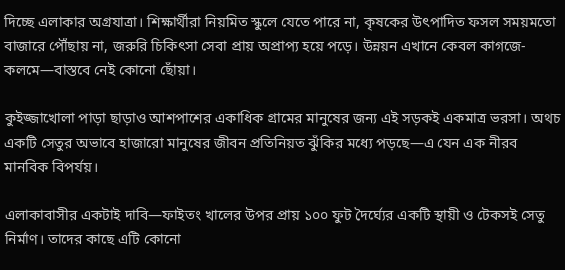দিচ্ছে এলাকার অগ্রযাত্রা। শিক্ষার্থীরা নিয়মিত স্কুলে যেতে পারে না, কৃষকের উৎপাদিত ফসল সময়মতো বাজারে পৌঁছায় না, জরুরি চিকিৎসা সেবা প্রায় অপ্রাপ্য হয়ে পড়ে। উন্নয়ন এখানে কেবল কাগজে-কলমে—বাস্তবে নেই কোনো ছোঁয়া।

কুইজ্জাখোলা পাড়া ছাড়াও আশপাশের একাধিক গ্রামের মানুষের জন্য এই সড়কই একমাত্র ভরসা। অথচ একটি সেতুর অভাবে হাজারো মানুষের জীবন প্রতিনিয়ত ঝুঁকির মধ্যে পড়ছে—এ যেন এক নীরব মানবিক বিপর্যয়।

এলাকাবাসীর একটাই দাবি—ফাইতং খালের উপর প্রায় ১০০ ফুট দৈর্ঘ্যের একটি স্থায়ী ও টেকসই সেতু নির্মাণ। তাদের কাছে এটি কোনো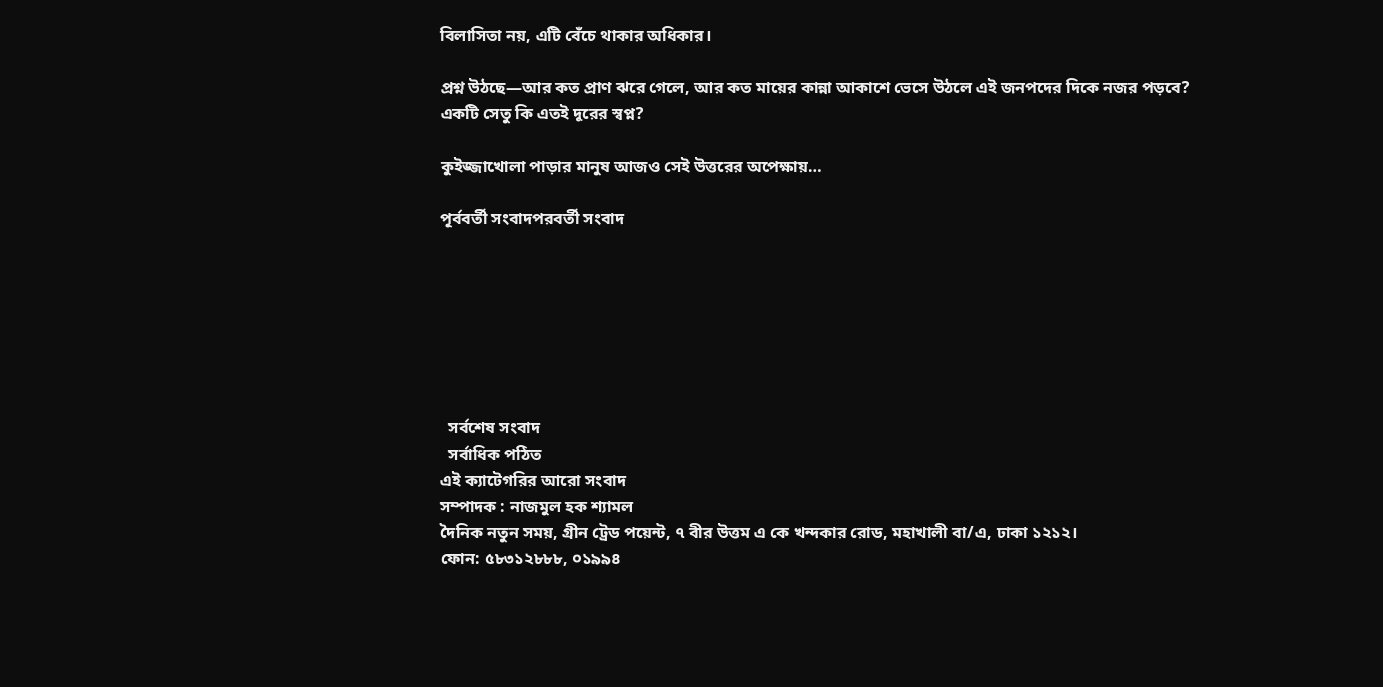বিলাসিতা নয়, এটি বেঁচে থাকার অধিকার।

প্রশ্ন উঠছে—আর কত প্রাণ ঝরে গেলে, আর কত মায়ের কান্না আকাশে ভেসে উঠলে এই জনপদের দিকে নজর পড়বে?
একটি সেতু কি এতই দূরের স্বপ্ন?

কুইজ্জাখোলা পাড়ার মানুষ আজও সেই উত্তরের অপেক্ষায়…

পূর্ববর্তী সংবাদপরবর্তী সংবাদ







  সর্বশেষ সংবাদ
  সর্বাধিক পঠিত
এই ক্যাটেগরির আরো সংবাদ
সম্পাদক : নাজমুল হক শ্যামল
দৈনিক নতুন সময়, গ্রীন ট্রেড পয়েন্ট, ৭ বীর উত্তম এ কে খন্দকার রোড, মহাখালী বা/এ, ঢাকা ১২১২।
ফোন: ৫৮৩১২৮৮৮, ০১৯৯৪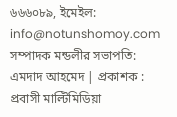৬৬৬০৮৯, ইমেইল: info@notunshomoy.com
সম্পাদক মন্ডলীর সভাপতি: এমদাদ আহমেদ | প্রকাশক : প্রবাসী মাল্টিমিডিয়া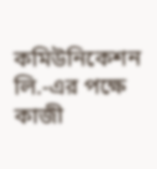কমিউনিকেশন লি.-এর পক্ষে কাজী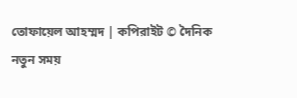তোফায়েল আহম্মদ | কপিরাইট © দৈনিক নতুন সময়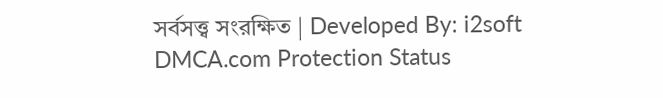সর্বসত্ত্ব সংরক্ষিত | Developed By: i2soft
DMCA.com Protection Status